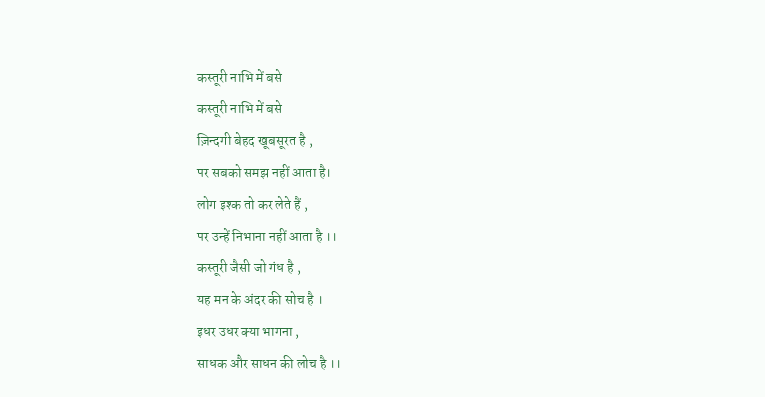कस्तूरी नाभि में बसे
कस्तूरी नाभि में बसे
ज़िन्दगी बेहद खूबसूरत है ,
पर सबको समझ नहीं आता है।
लोग इश्क तो कर लेते हैं ,
पर उन्हें निभाना नहीं आता है ।।
कस्तूरी जैसी जो गंध है ,
यह मन के अंदर की सोच है ।
इधर उधर क्या भागना ,
साधक और साधन की लोच है ।।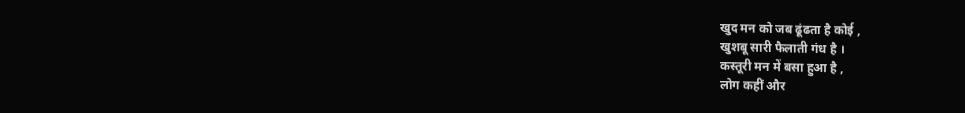खुद मन को जब ढूंढता है कोई ,
खुशबू सारी फैलाती गंध है ।
कस्तूरी मन में बसा हुआ है ,
लोग कहीं और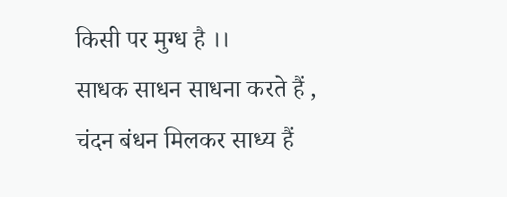किसी पर मुग्ध है ।।
साधक साधन साधना करते हैं ,
चंदन बंधन मिलकर साध्य हैं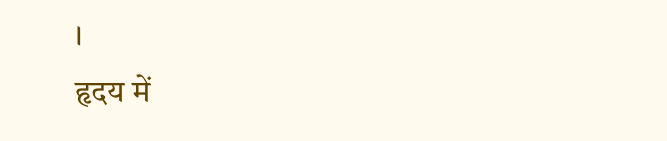।
हृदय में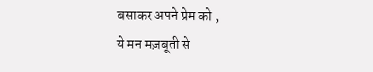बसाकर अपने प्रेम को ,
ये मन मज़बूती से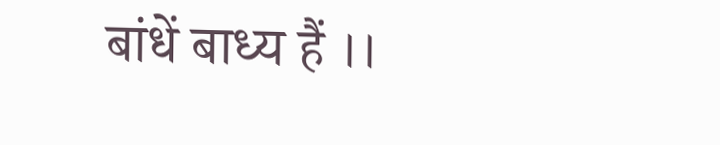बांधें बाध्य हैं ।।